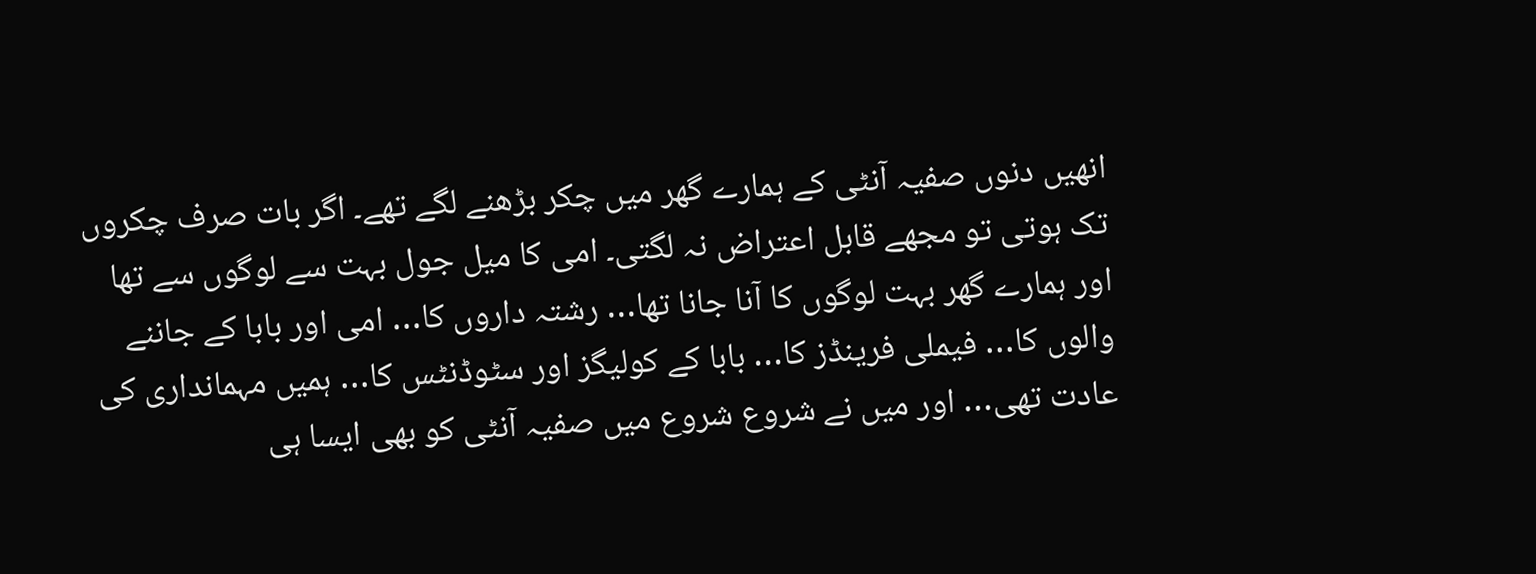انھیں دنوں صفیہ آنٹی کے ہمارے گھر میں چکر بڑھنے لگے تھے۔ اگر بات صرف چکروں تک ہوتی تو مجھے قابل اعتراض نہ لگتی۔ امی کا میل جول بہت سے لوگوں سے تھا اور ہمارے گھر بہت لوگوں کا آنا جانا تھا… رشتہ داروں کا… امی اور بابا کے جاننے والوں کا… فیملی فرینڈز کا… بابا کے کولیگز اور سٹوڈنٹس کا… ہمیں مہمانداری کی عادت تھی… اور میں نے شروع شروع میں صفیہ آنٹی کو بھی ایسا ہی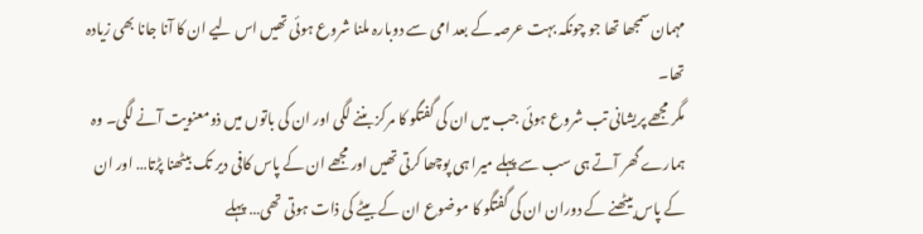مہمان سمجھا تھا جو چونکہ بہت عرصہ کے بعد امی سے دوبارہ ملنا شروع ہوئی تھیں اس لیے ان کا آنا جانا بھی زیادہ تھا۔
مگر مجھے پریشانی تب شروع ہوئی جب میں ان کی گفتگو کا مرکز بننے لگی اور ان کی باتوں میں ذومعنویت آنے لگی۔ وہ ہمارے گھر آتے ہی سب سے پہلے میرا ہی پوچھا کرتی تھیں اور مجھے ان کے پاس کافی دیر تک بیٹھنا پڑتا… اور ان کے پاس بیٹھنے کے دوران ان کی گفتگو کا موضوع ان کے بیٹے کی ذات ہوتی تھی… پہلے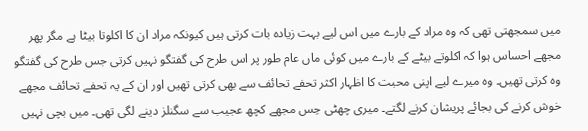میں سمجھتی تھی کہ وہ مراد کے بارے میں اس لیے بہت زیادہ بات کرتی ہیں کیونکہ مراد ان کا اکلوتا بیٹا ہے مگر پھر مجھے احساس ہوا کہ اکلوتے بیٹے کے بارے میں کوئی ماں عام طور پر اس طرح کی گفتگو نہیں کرتی جس طرح کی گفتگو وہ کرتی تھیں۔ وہ میرے لیے اپنی محبت کا اظہار اکثر تحفے تحائف سے بھی کرتی تھیں اور ان کے یہ تحفے تحائف مجھے خوش کرنے کی بجائے پریشان کرنے لگتے۔ میری چھٹی حِس مجھے کچھ عجیب سے سگنلز دینے لگی تھی۔ میں بچی نہیں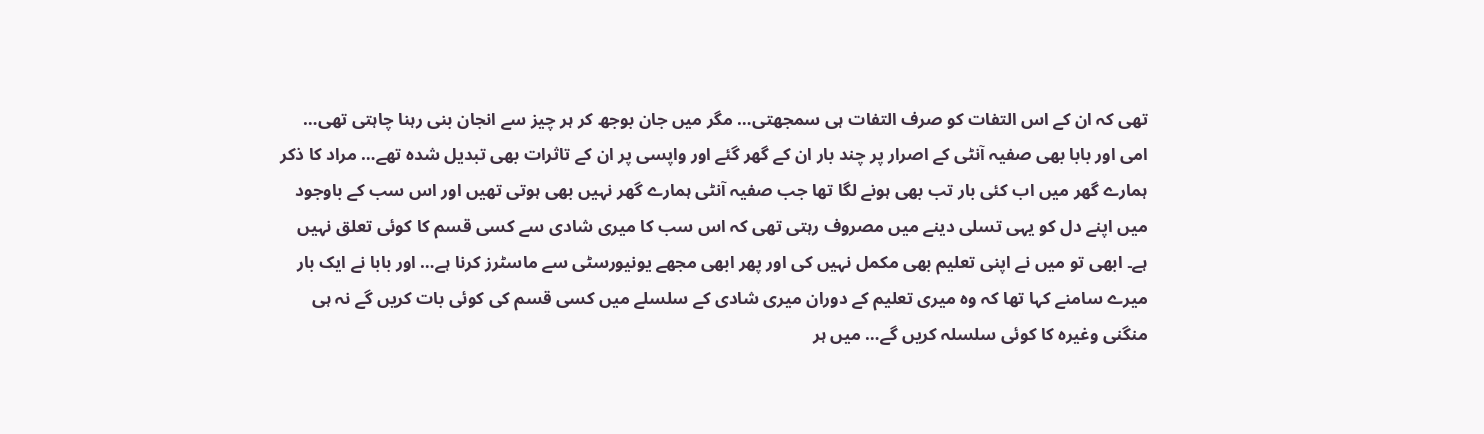تھی کہ ان کے اس التفات کو صرف التفات ہی سمجھتی… مگر میں جان بوجھ کر ہر چیز سے انجان بنی رہنا چاہتی تھی… امی اور بابا بھی صفیہ آنٹی کے اصرار پر چند بار ان کے گھر گئے اور واپسی پر ان کے تاثرات بھی تبدیل شدہ تھے… مراد کا ذکر ہمارے گھر میں اب کئی بار تب بھی ہونے لگا تھا جب صفیہ آنٹی ہمارے گھر نہیں بھی ہوتی تھیں اور اس سب کے باوجود میں اپنے دل کو یہی تسلی دینے میں مصروف رہتی تھی کہ اس سب کا میری شادی سے کسی قسم کا کوئی تعلق نہیں ہے۔ ابھی تو میں نے اپنی تعلیم بھی مکمل نہیں کی اور پھر ابھی مجھے یونیورسٹی سے ماسٹرز کرنا ہے… اور بابا نے ایک بار میرے سامنے کہا تھا کہ وہ میری تعلیم کے دوران میری شادی کے سلسلے میں کسی قسم کی کوئی بات کریں گے نہ ہی منگنی وغیرہ کا کوئی سلسلہ کریں گے… میں ہر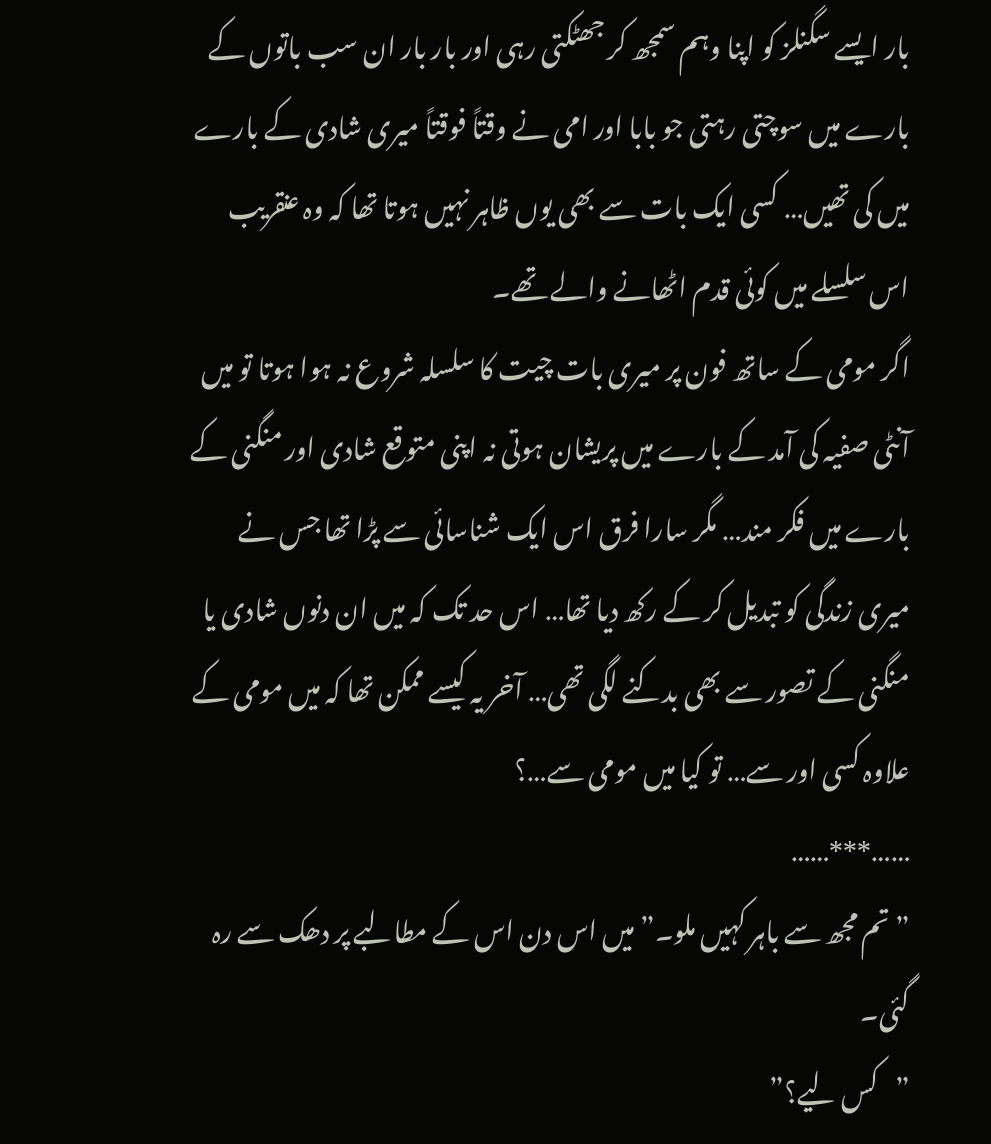بار ایسے سگنلز کو اپنا وہم سمجھ کر جھٹکتی رہی اور بار بار ان سب باتوں کے بارے میں سوچتی رہتی جو بابا اور امی نے وقتاً فوقتاً میری شادی کے بارے میں کی تھیں… کسی ایک بات سے بھی یوں ظاہر نہیں ہوتا تھا کہ وہ عنقریب اس سلسلے میں کوئی قدم اٹھانے والے تھے۔
اگر مومی کے ساتھ فون پر میری بات چیت کا سلسلہ شروع نہ ہوا ہوتا تو میں آنٹی صفیہ کی آمد کے بارے میں پریشان ہوتی نہ اپنی متوقع شادی اور منگنی کے بارے میں فکر مند… مگر سارا فرق اس ایک شناسائی سے پڑا تھا جس نے میری زندگی کو تبدیل کر کے رکھ دیا تھا… اس حد تک کہ میں ان دنوں شادی یا منگنی کے تصور سے بھی بدکنے لگی تھی… آخر یہ کیسے ممکن تھا کہ میں مومی کے علاوہ کسی اور سے… تو کیا میں مومی سے…؟
……***……
”تم مجھ سے باہر کہیں ملو۔” میں اس دن اس کے مطالبے پر دھک سے رہ گئی۔
”کس لیے؟”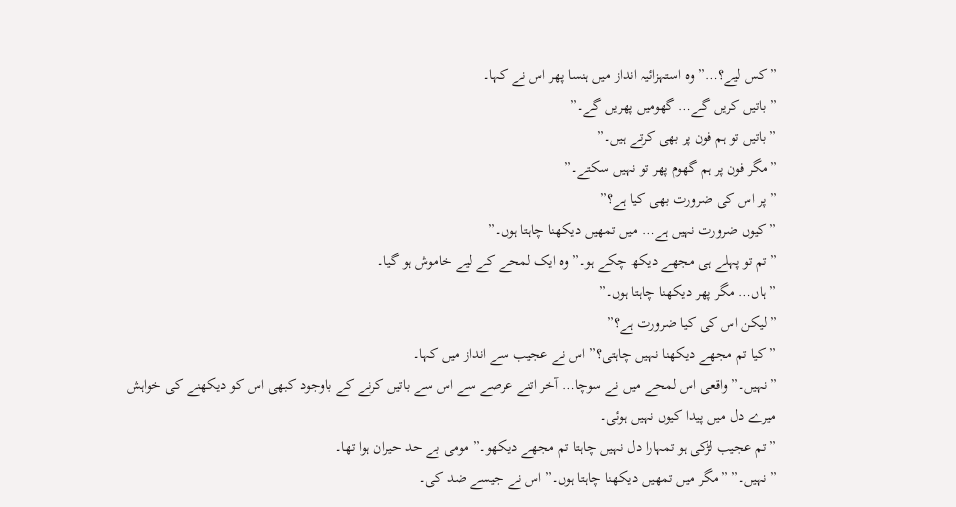”کس لیے؟…” وہ استہزائیہ انداز میں ہنسا پھر اس نے کہا۔
”باتیں کریں گے… گھومیں پھریں گے۔”
”باتیں تو ہم فون پر بھی کرتے ہیں۔”
”مگر فون پر ہم گھوم پھر تو نہیں سکتے۔”
”پر اس کی ضرورت بھی کیا ہے؟”
”کیوں ضرورت نہیں ہے… میں تمھیں دیکھنا چاہتا ہوں۔”
”تم تو پہلے ہی مجھے دیکھ چکے ہو۔” وہ ایک لمحے کے لیے خاموش ہو گیا۔
”ہاں… مگر پھر دیکھنا چاہتا ہوں۔”
”لیکن اس کی کیا ضرورت ہے؟”
”کیا تم مجھے دیکھنا نہیں چاہتی؟” اس نے عجیب سے انداز میں کہا۔
”نہیں۔” واقعی اس لمحے میں نے سوچا… آخر اتنے عرصے سے اس سے باتیں کرنے کے باوجود کبھی اس کو دیکھنے کی خواہش میرے دل میں پیدا کیوں نہیں ہوئی۔
”تم عجیب لڑکی ہو تمہارا دل نہیں چاہتا تم مجھے دیکھو۔” مومی بے حد حیران ہوا تھا۔
”نہیں۔” ”مگر میں تمھیں دیکھنا چاہتا ہوں۔” اس نے جیسے ضد کی۔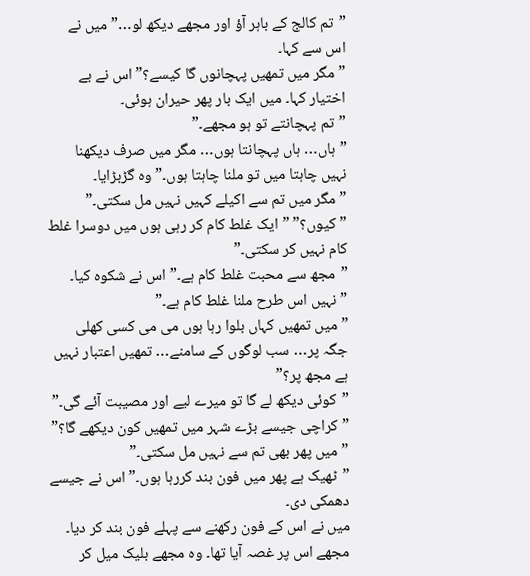”تم کالج کے باہر آؤ اور مجھے دیکھ لو…” میں نے اس سے کہا۔
”مگر میں تمھیں پہچانوں گا کیسے؟” اس نے بے اختیار کہا۔ میں ایک بار پھر حیران ہوئی۔
”تم پہچانتے تو ہو مجھے۔”
”ہاں… ہاں پہچانتا ہوں… مگر میں صرف دیکھنا نہیں چاہتا میں تو ملنا چاہتا ہوں۔” وہ گڑبڑایا۔
”مگر میں تم سے اکیلے کہیں نہیں مل سکتی۔”
”کیوں؟” ”ایک غلط کام کر رہی ہوں میں دوسرا غلط کام نہیں کر سکتی۔”
”مجھ سے محبت غلط کام ہے۔” اس نے شکوہ کیا۔
”نہیں اس طرح ملنا غلط کام ہے۔”
”میں تمھیں کہاں بلوا رہا ہوں می می کسی کھلی جگہ پر… سب لوگوں کے سامنے… تمھیں اعتبار نہیں ہے مجھ پر؟”
”کوئی دیکھ لے گا تو میرے لیے اور مصیبت آئے گی۔”
”کراچی جیسے بڑے شہر میں تمھیں کون دیکھے گا؟”
”میں پھر بھی تم سے نہیں مل سکتی۔”
”ٹھیک ہے پھر میں فون بند کررہا ہوں۔” اس نے جیسے دھمکی دی۔
میں نے اس کے فون رکھنے سے پہلے فون بند کر دیا۔ مجھے اس پر غصہ آیا تھا۔ وہ مجھے بلیک میل کر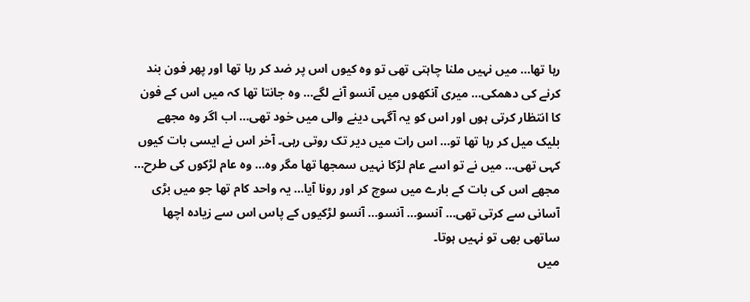رہا تھا… میں نہیں ملنا چاہتی تھی تو وہ کیوں اس پر ضد کر رہا تھا اور پھر فون بند کرنے کی دھمکی… میری آنکھوں میں آنسو آنے لگے… وہ جانتا تھا کہ میں اس کے فون کا انتظار کرتی ہوں اور اس کو یہ آگہی دینے والی میں خود تھی… اب اگر وہ مجھے بلیک میل کر رہا تھا تو… اس رات میں دیر تک روتی رہی۔ آخر اس نے ایسی بات کیوں کہی تھی… میں نے تو اسے عام لڑکا نہیں سمجھا تھا مگر وہ… وہ عام لڑکوں کی طرح… مجھے اس کی بات کے بارے میں سوچ کر اور رونا آیا… یہ واحد کام تھا جو میں بڑی آسانی سے کرتی تھی… آنسو… آنسو… آنسو لڑکیوں کے پاس اس سے زیادہ اچھا ساتھی بھی تو نہیں ہوتا۔
میں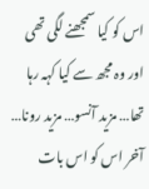اس کو کیا سمجھنے لگی تھی اور وہ مجھ سے کیا کہہ رہا تھا… مزید آنسو… مزید رونا… آخر اس کو اس بات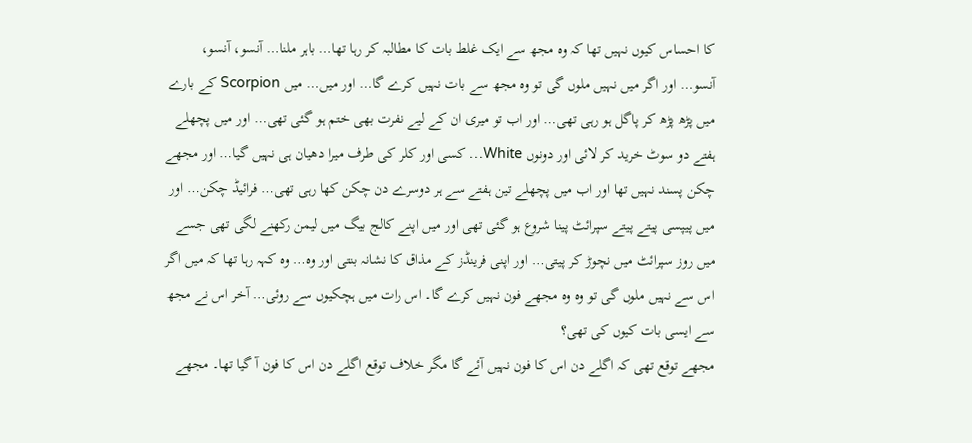کا احساس کیوں نہیں تھا کہ وہ مجھ سے ایک غلط بات کا مطالبہ کر رہا تھا… باہر ملنا… آنسو، آنسو، آنسو… اور اگر میں نہیں ملوں گی تو وہ مجھ سے بات نہیں کرے گا… اور میں… میں Scorpion کے بارے میں پڑھ پڑھ کر پاگل ہو رہی تھی… اور اب تو میری ان کے لیے نفرت بھی ختم ہو گئی تھی… اور میں پچھلے ہفتے دو سوٹ خرید کر لائی اور دونوں White… کسی اور کلر کی طرف میرا دھیان ہی نہیں گیا… اور مجھے چکن پسند نہیں تھا اور اب میں پچھلے تین ہفتے سے ہر دوسرے دن چکن کھا رہی تھی… فرائیڈ چکن… اور میں پیپسی پیتے پیتے سپرائٹ پینا شروع ہو گئی تھی اور میں اپنے کالج بیگ میں لیمن رکھنے لگی تھی جسے میں روز سپرائٹ میں نچوڑ کر پیتی… اور اپنی فرینڈز کے مذاق کا نشانہ بنتی اور وہ… وہ کہہ رہا تھا کہ میں اگر اس سے نہیں ملوں گی تو وہ وہ مجھے فون نہیں کرے گا۔ اس رات میں ہچکیوں سے روئی… آخر اس نے مجھ سے ایسی بات کیوں کی تھی؟
مجھے توقع تھی کہ اگلے دن اس کا فون نہیں آئے گا مگر خلاف توقع اگلے دن اس کا فون آ گیا تھا۔ مجھے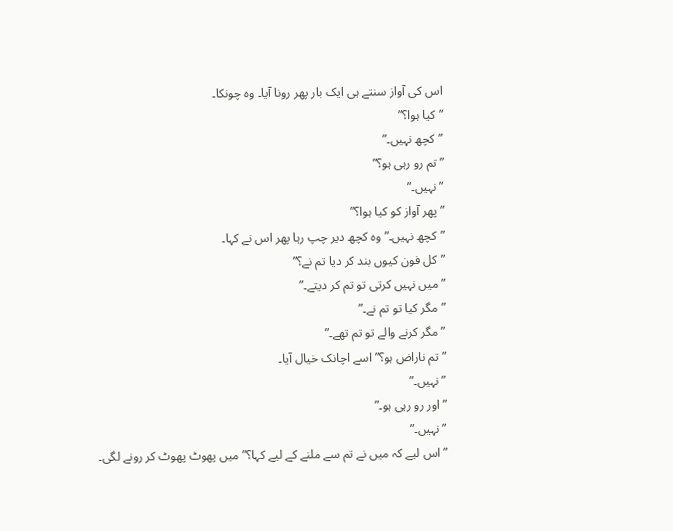اس کی آواز سنتے ہی ایک بار پھر رونا آیا۔ وہ چونکا۔
”کیا ہوا؟”
”کچھ نہیں۔”
”تم رو رہی ہو؟”
”نہیں۔”
”پھر آواز کو کیا ہوا؟”
”کچھ نہیں۔” وہ کچھ دیر چپ رہا پھر اس نے کہا۔
”کل فون کیوں بند کر دیا تم نے؟”
”میں نہیں کرتی تو تم کر دیتے۔”
”مگر کیا تو تم نے۔”
”مگر کرنے والے تو تم تھے۔”
”تم ناراض ہو؟” اسے اچانک خیال آیا۔
”نہیں۔”
”اور رو رہی ہو۔”
”نہیں۔”
”اس لیے کہ میں نے تم سے ملنے کے لیے کہا؟” میں پھوٹ پھوٹ کر رونے لگی۔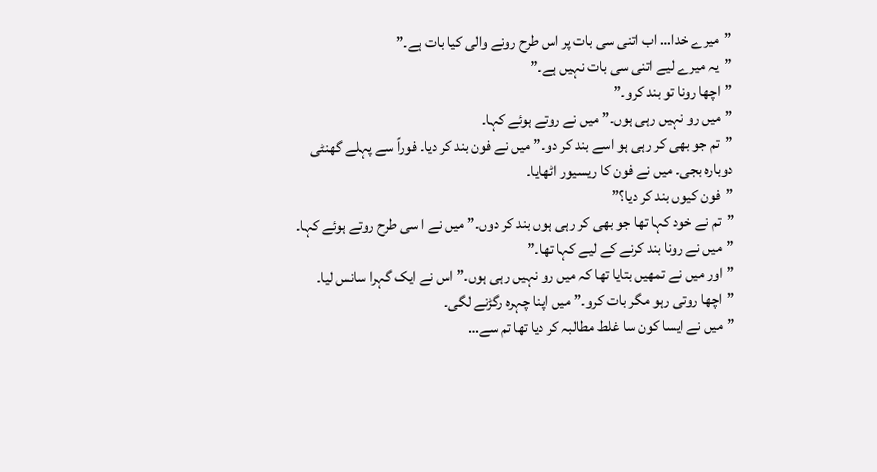”میرے خدا… اب اتنی سی بات پر اس طرح رونے والی کیا بات ہے۔”
”یہ میرے لیے اتنی سی بات نہیں ہے۔”
”اچھا رونا تو بند کرو۔”
”میں رو نہیں رہی ہوں۔” میں نے روتے ہوئے کہا۔
”تم جو بھی کر رہی ہو اسے بند کر دو۔” میں نے فون بند کر دیا۔ فوراً سے پہلے گھنٹی دوبارہ بجی۔ میں نے فون کا ریسیور اٹھایا۔
”فون کیوں بند کر دیا؟”
”تم نے خود کہا تھا جو بھی کر رہی ہوں بند کر دوں۔” میں نے ا سی طرح روتے ہوئے کہا۔
”میں نے رونا بند کرنے کے لیے کہا تھا۔”
”اور میں نے تمھیں بتایا تھا کہ میں رو نہیں رہی ہوں۔” اس نے ایک گہرا سانس لیا۔
”اچھا روتی رہو مگر بات کرو۔” میں اپنا چہرہ رگڑنے لگی۔
”میں نے ایسا کون سا غلط مطالبہ کر دیا تھا تم سے…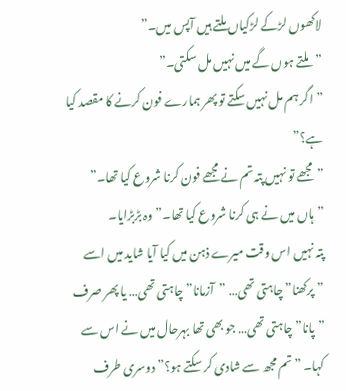لاکھوں لڑکے لڑکیاں ملتے ہیں آپس میں۔”
”ملتے ہوں گے میں نہیں مل سکتی۔”
”اگر ہم مل نہیں سکتے تو پھر ہمارے فون کرنے کا مقصد کیا ہے؟”
”مجھے تو نہیں پتہ تم نے مجھے فون کرنا شروع کیا تھا۔”
”ہاں میں نے ہی کرنا شروع کیا تھا۔” وہ بڑبڑایا۔
پتہ نہیں اس وقت میرے ذہن میں کیا آیا شاید میں اسے ”پرکھنا” چاہتی تھی… ”آزمانا” چاہتی تھی… یا پھر صرف ”پانا” چاہتی تھی… جو بھی تھا بہرحال میں نے اس سے کہا۔ ”تم مجھ سے شادی کر سکتے ہو؟” دوسری طرف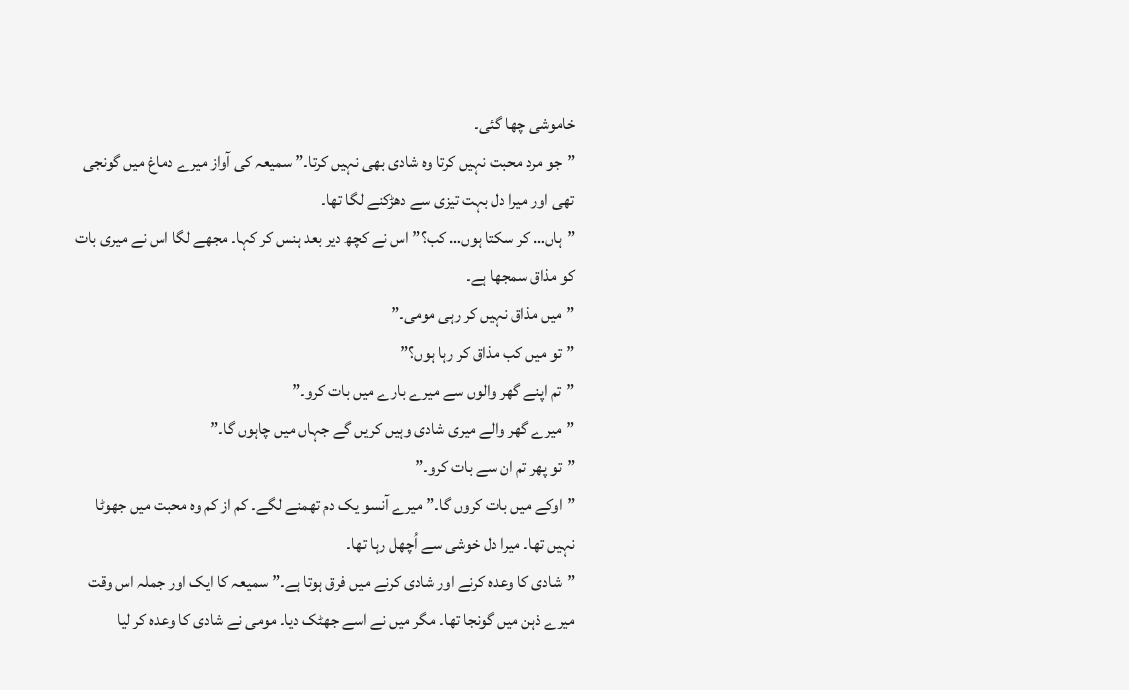خاموشی چھا گئی۔
”جو مرد محبت نہیں کرتا وہ شادی بھی نہیں کرتا۔” سمیعہ کی آواز میرے دماغ میں گونجی تھی اور میرا دل بہت تیزی سے دھڑکنے لگا تھا۔
”ہاں… کر سکتا ہوں… کب؟” اس نے کچھ دیر بعد ہنس کر کہا۔ مجھے لگا اس نے میری بات کو مذاق سمجھا ہے۔
”میں مذاق نہیں کر رہی مومی۔”
”تو میں کب مذاق کر رہا ہوں؟”
”تم اپنے گھر والوں سے میرے بارے میں بات کرو۔”
”میرے گھر والے میری شادی وہیں کریں گے جہاں میں چاہوں گا۔”
”تو پھر تم ان سے بات کرو۔”
”اوکے میں بات کروں گا۔” میرے آنسو یک دم تھمنے لگے۔ کم از کم وہ محبت میں جھوٹا نہیں تھا۔ میرا دل خوشی سے اُچھل رہا تھا۔
”شادی کا وعدہ کرنے اور شادی کرنے میں فرق ہوتا ہے۔” سمیعہ کا ایک اور جملہ اس وقت میرے ذہن میں گونجا تھا۔ مگر میں نے اسے جھٹک دیا۔ مومی نے شادی کا وعدہ کر لیا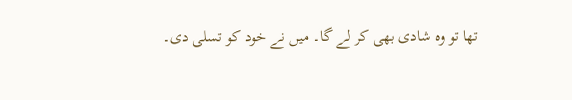تھا تو وہ شادی بھی کر لے گا۔ میں نے خود کو تسلی دی۔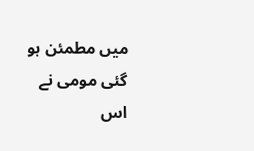میں مطمئن ہو گئی مومی نے اس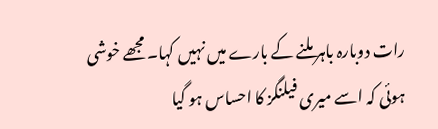رات دوبارہ باہر ملنے کے بارے میں نہیں کہا۔ مجھے خوشی ہوئی کہ اسے میری فیلنگز کا احساس ہو گیا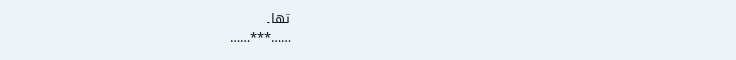تھا۔
……***……